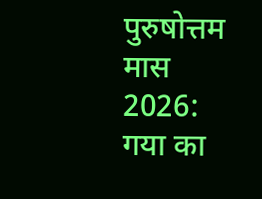पुरुषोत्तम मास 2026: गया का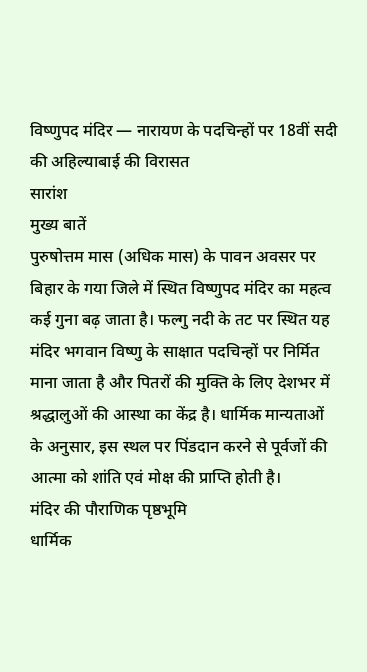विष्णुपद मंदिर — नारायण के पदचिन्हों पर 18वीं सदी की अहिल्याबाई की विरासत
सारांश
मुख्य बातें
पुरुषोत्तम मास (अधिक मास) के पावन अवसर पर बिहार के गया जिले में स्थित विष्णुपद मंदिर का महत्व कई गुना बढ़ जाता है। फल्गु नदी के तट पर स्थित यह मंदिर भगवान विष्णु के साक्षात पदचिन्हों पर निर्मित माना जाता है और पितरों की मुक्ति के लिए देशभर में श्रद्धालुओं की आस्था का केंद्र है। धार्मिक मान्यताओं के अनुसार, इस स्थल पर पिंडदान करने से पूर्वजों की आत्मा को शांति एवं मोक्ष की प्राप्ति होती है।
मंदिर की पौराणिक पृष्ठभूमि
धार्मिक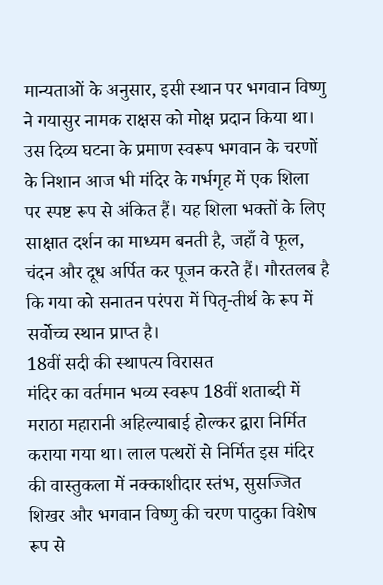मान्यताओं के अनुसार, इसी स्थान पर भगवान विष्णु ने गयासुर नामक राक्षस को मोक्ष प्रदान किया था। उस दिव्य घटना के प्रमाण स्वरूप भगवान के चरणों के निशान आज भी मंदिर के गर्भगृह में एक शिला पर स्पष्ट रूप से अंकित हैं। यह शिला भक्तों के लिए साक्षात दर्शन का माध्यम बनती है, जहाँ वे फूल, चंदन और दूध अर्पित कर पूजन करते हैं। गौरतलब है कि गया को सनातन परंपरा में पितृ-तीर्थ के रूप में सर्वोच्च स्थान प्राप्त है।
18वीं सदी की स्थापत्य विरासत
मंदिर का वर्तमान भव्य स्वरूप 18वीं शताब्दी में मराठा महारानी अहिल्याबाई होल्कर द्वारा निर्मित कराया गया था। लाल पत्थरों से निर्मित इस मंदिर की वास्तुकला में नक्काशीदार स्तंभ, सुसज्जित शिखर और भगवान विष्णु की चरण पादुका विशेष रूप से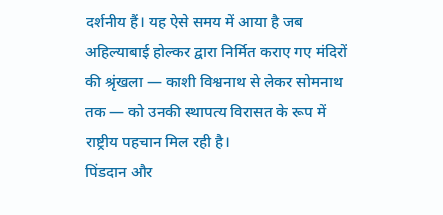दर्शनीय हैं। यह ऐसे समय में आया है जब अहिल्याबाई होल्कर द्वारा निर्मित कराए गए मंदिरों की श्रृंखला — काशी विश्वनाथ से लेकर सोमनाथ तक — को उनकी स्थापत्य विरासत के रूप में राष्ट्रीय पहचान मिल रही है।
पिंडदान और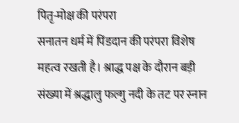पितृ-मोक्ष की परंपरा
सनातन धर्म में पिंडदान की परंपरा विशेष महत्व रखती है। श्राद्ध पक्ष के दौरान बड़ी संख्या में श्रद्धालु फल्गु नदी के तट पर स्नान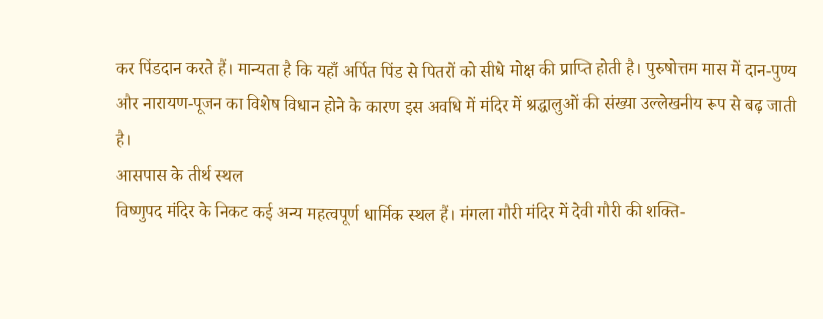कर पिंडदान करते हैं। मान्यता है कि यहाँ अर्पित पिंड से पितरों को सीधे मोक्ष की प्राप्ति होती है। पुरुषोत्तम मास में दान-पुण्य और नारायण-पूजन का विशेष विधान होने के कारण इस अवधि में मंदिर में श्रद्धालुओं की संख्या उल्लेखनीय रूप से बढ़ जाती है।
आसपास के तीर्थ स्थल
विष्णुपद मंदिर के निकट कई अन्य महत्वपूर्ण धार्मिक स्थल हैं। मंगला गौरी मंदिर में देवी गौरी की शक्ति-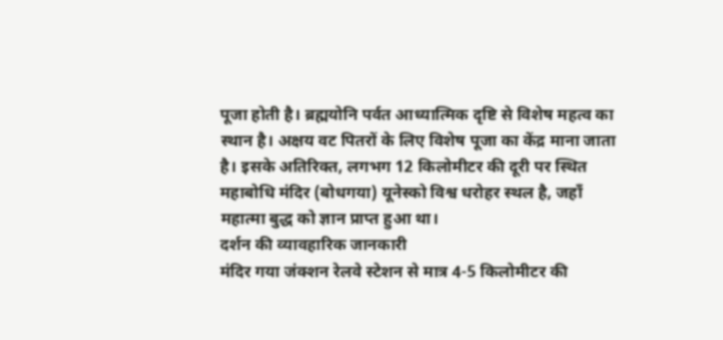पूजा होती है। ब्रह्मयोनि पर्वत आध्यात्मिक दृष्टि से विशेष महत्व का स्थान है। अक्षय वट पितरों के लिए विशेष पूजा का केंद्र माना जाता है। इसके अतिरिक्त, लगभग 12 किलोमीटर की दूरी पर स्थित महाबोधि मंदिर (बोधगया) यूनेस्को विश्व धरोहर स्थल है, जहाँ महात्मा बुद्ध को ज्ञान प्राप्त हुआ था।
दर्शन की व्यावहारिक जानकारी
मंदिर गया जंक्शन रेलवे स्टेशन से मात्र 4-5 किलोमीटर की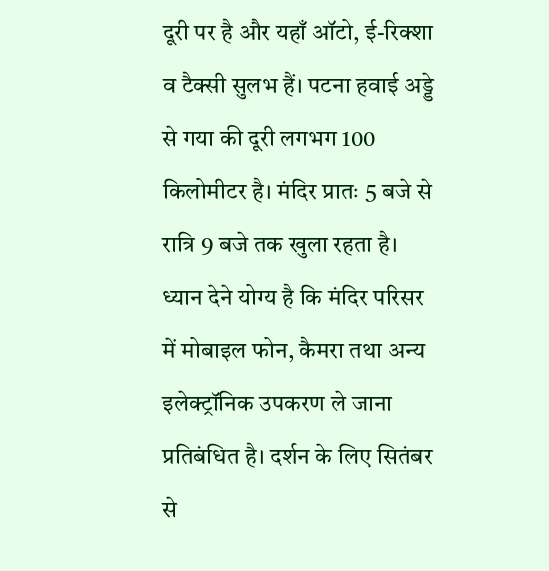दूरी पर है और यहाँ ऑटो, ई-रिक्शा व टैक्सी सुलभ हैं। पटना हवाई अड्डे से गया की दूरी लगभग 100 किलोमीटर है। मंदिर प्रातः 5 बजे से रात्रि 9 बजे तक खुला रहता है। ध्यान देने योग्य है कि मंदिर परिसर में मोबाइल फोन, कैमरा तथा अन्य इलेक्ट्रॉनिक उपकरण ले जाना प्रतिबंधित है। दर्शन के लिए सितंबर से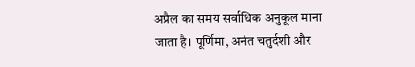अप्रैल का समय सर्वाधिक अनुकूल माना जाता है। पूर्णिमा, अनंत चतुर्दशी और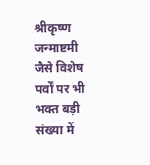श्रीकृष्ण जन्माष्टमी जैसे विशेष पर्वों पर भी भक्त बड़ी संख्या में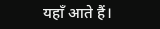यहाँ आते हैं।